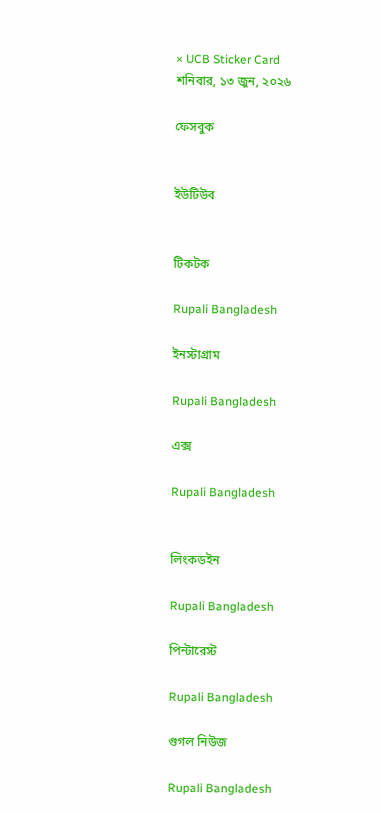× UCB Sticker Card
শনিবার, ১৩ জুন, ২০২৬

ফেসবুক


ইউটিউব


টিকটক

Rupali Bangladesh

ইনস্টাগ্রাম

Rupali Bangladesh

এক্স

Rupali Bangladesh


লিংকডইন

Rupali Bangladesh

পিন্টারেস্ট

Rupali Bangladesh

গুগল নিউজ

Rupali Bangladesh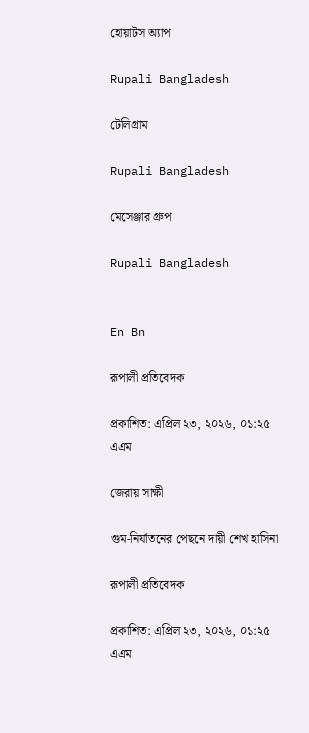হোয়াটস অ্যাপ

Rupali Bangladesh

টেলিগ্রাম

Rupali Bangladesh

মেসেঞ্জার গ্রুপ

Rupali Bangladesh


En Bn

রূপালী প্রতিবেদক

প্রকাশিত: এপ্রিল ২৩, ২০২৬, ০১:২৫ এএম

জেরায় সাক্ষী

গুম-নির্যাতনের পেছনে দায়ী শেখ হাসিনা

রূপালী প্রতিবেদক

প্রকাশিত: এপ্রিল ২৩, ২০২৬, ০১:২৫ এএম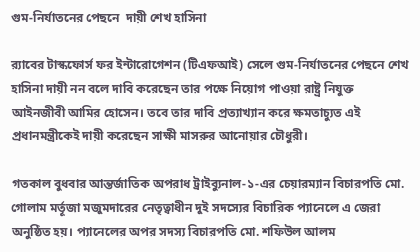গুম-নির্যাতনের পেছনে  দায়ী শেখ হাসিনা

র‌্যাবের টাস্কফোর্স ফর ইন্টারোগেশন (টিএফআই) সেলে গুম-নির্যাতনের পেছনে শেখ হাসিনা দায়ী নন বলে দাবি করেছেন তার পক্ষে নিয়োগ পাওয়া রাষ্ট্র নিযুক্ত আইনজীবী আমির হোসেন। তবে তার দাবি প্রত্যাখ্যান করে ক্ষমতাচ্যুত এই প্রধানমন্ত্রীকেই দায়ী করেছেন সাক্ষী মাসরুর আনোয়ার চৌধুরী।

গতকাল বুধবার আন্তর্জাতিক অপরাধ ট্রাইব্যুনাল-১-এর চেয়ারম্যান বিচারপতি মো. গোলাম মর্তূজা মজুমদারের নেতৃত্বাধীন দুই সদস্যের বিচারিক প্যানেলে এ জেরা অনুষ্ঠিত হয়। প্যানেলের অপর সদস্য বিচারপতি মো. শফিউল আলম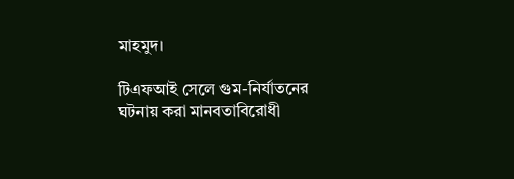মাহমুদ।

টিএফআই সেলে গুম-নির্যাতনের ঘটনায় করা মানবতাবিরোধী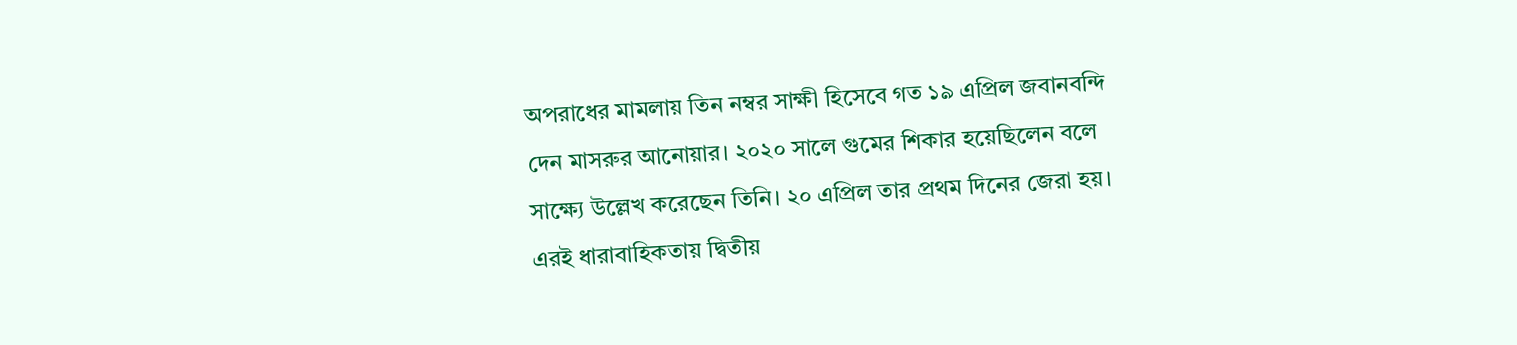অপরাধের মামলায় তিন নম্বর সাক্ষী হিসেবে গত ১৯ এপ্রিল জবানবন্দি দেন মাসরুর আনোয়ার। ২০২০ সালে গুমের শিকার হয়েছিলেন বলে সাক্ষ্যে উল্লেখ করেছেন তিনি। ২০ এপ্রিল তার প্রথম দিনের জেরা হয়। এরই ধারাবাহিকতায় দ্বিতীয়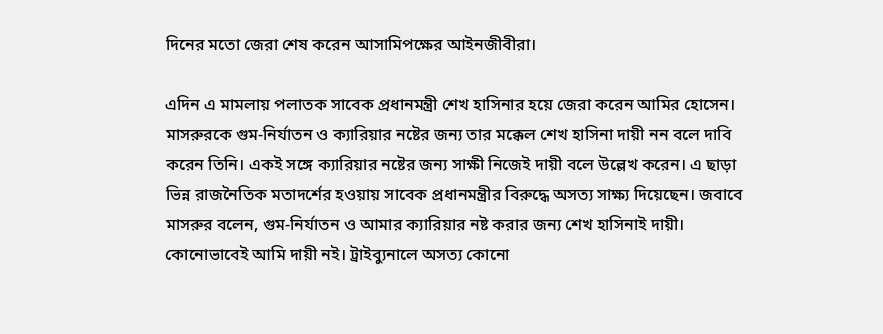দিনের মতো জেরা শেষ করেন আসামিপক্ষের আইনজীবীরা।

এদিন এ মামলায় পলাতক সাবেক প্রধানমন্ত্রী শেখ হাসিনার হয়ে জেরা করেন আমির হোসেন। মাসরুরকে গুম-নির্যাতন ও ক্যারিয়ার নষ্টের জন্য তার মক্কেল শেখ হাসিনা দায়ী নন বলে দাবি করেন তিনি। একই সঙ্গে ক্যারিয়ার নষ্টের জন্য সাক্ষী নিজেই দায়ী বলে উল্লেখ করেন। এ ছাড়া ভিন্ন রাজনৈতিক মতাদর্শের হওয়ায় সাবেক প্রধানমন্ত্রীর বিরুদ্ধে অসত্য সাক্ষ্য দিয়েছেন। জবাবে মাসরুর বলেন, গুম-নির্যাতন ও আমার ক্যারিয়ার নষ্ট করার জন্য শেখ হাসিনাই দায়ী। কোনোভাবেই আমি দায়ী নই। ট্রাইব্যুনালে অসত্য কোনো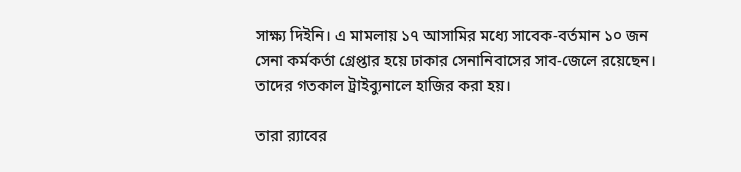সাক্ষ্য দিইনি। এ মামলায় ১৭ আসামির মধ্যে সাবেক-বর্তমান ১০ জন সেনা কর্মকর্তা গ্রেপ্তার হয়ে ঢাকার সেনানিবাসের সাব-জেলে রয়েছেন। তাদের গতকাল ট্রাইব্যুনালে হাজির করা হয়।

তারা র‌্যাবের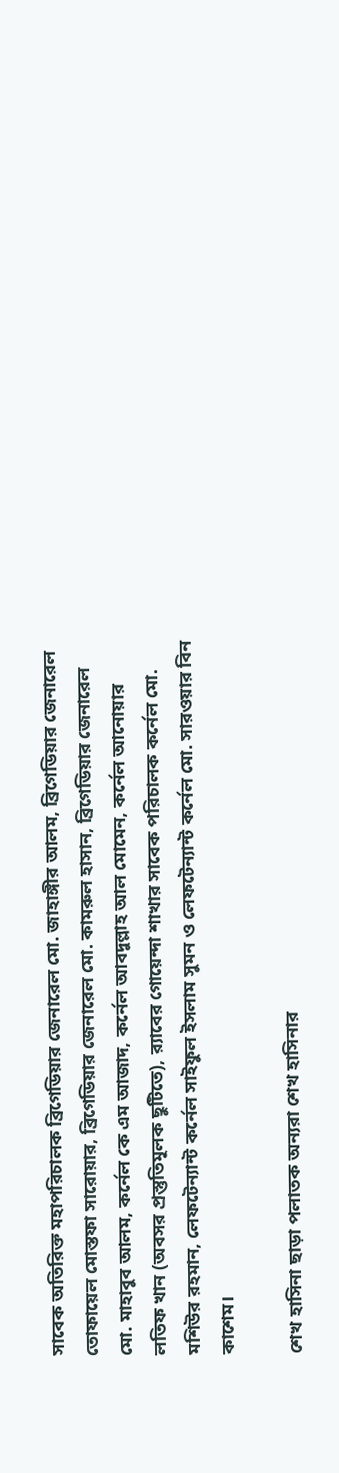সাবেক অতিরিক্ত মহাপরিচালক ব্রিগেডিয়ার জেনারেল মো. জাহাঙ্গীর আলম, ব্রিগেডিয়ার জেনারেল তোফায়েল মোস্তফা সারোয়ার, ব্রিগেডিয়ার জেনারেল মো. কামরুল হাসান, ব্রিগেডিয়ার জেনারেল মো. মাহাবুব আলম, কর্নেল কে এম আজাদ, কর্নেল আবদুল্লাহ আল মোমেন, কর্নেল আনোয়ার লতিফ খান (অবসর প্রস্তুতিমূলক ছুটিতে), র‌্যাবের গোয়েন্দা শাখার সাবেক পরিচালক কর্নেল মো. মশিউর রহমান, লেফটেন্যান্ট কর্নেল সাইফুল ইসলাম সুমন ও লেফটেন্যান্ট কর্নেল মো. সারওয়ার বিন কাশেম।

শেখ হাসিনা ছাড়া পলাতক অন্যরা শেখ হাসিনার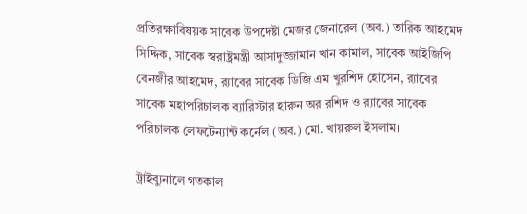প্রতিরক্ষাবিষয়ক সাবেক উপদেষ্টা মেজর জেনারেল (অব.) তারিক আহমেদ সিদ্দিক, সাবেক স্বরাষ্ট্রমন্ত্রী আসাদুজ্জামান খান কামাল, সাবেক আইজিপি বেনজীর আহমেদ, র‌্যাবের সাবেক ডিজি এম খুরশিদ হোসেন, র‌্যাবের সাবেক মহাপরিচালক ব্যারিস্টার হারুন অর রশিদ ও র‌্যাবের সাবেক পরিচালক লেফটেন্যান্ট কর্নেল (অব.) মো. খায়রুল ইসলাম।

ট্রাইব্যুনালে গতকাল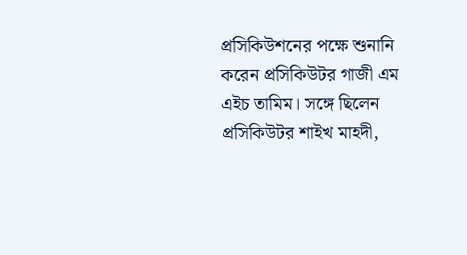প্রসিকিউশনের পক্ষে শুনানি করেন প্রসিকিউটর গাজী এম এইচ তামিম। সঙ্গে ছিলেন প্রসিকিউটর শাইখ মাহদী,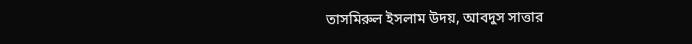তাসমিরুল ইসলাম উদয়, আবদুস সাত্তার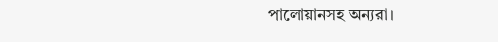পালোয়ানসহ অন্যরা।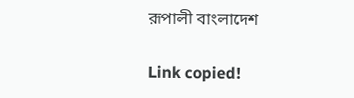রূপালী বাংলাদেশ

Link copied!